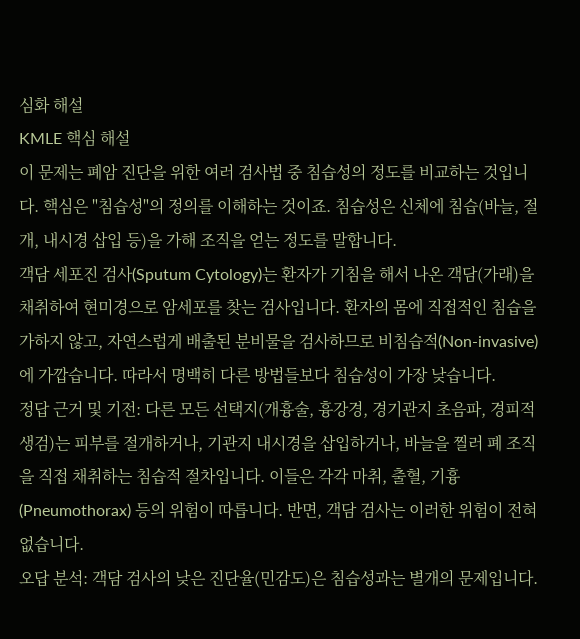심화 해설
KMLE 핵심 해설
이 문제는 폐암 진단을 위한 여러 검사법 중 침습성의 정도를 비교하는 것입니다. 핵심은 "침습성"의 정의를 이해하는 것이죠. 침습성은 신체에 침습(바늘, 절개, 내시경 삽입 등)을 가해 조직을 얻는 정도를 말합니다.
객담 세포진 검사(Sputum Cytology)는 환자가 기침을 해서 나온 객담(가래)을 채취하여 현미경으로 암세포를 찾는 검사입니다. 환자의 몸에 직접적인 침습을 가하지 않고, 자연스럽게 배출된 분비물을 검사하므로 비침습적(Non-invasive)에 가깝습니다. 따라서 명백히 다른 방법들보다 침습성이 가장 낮습니다.
정답 근거 및 기전: 다른 모든 선택지(개흉술, 흉강경, 경기관지 초음파, 경피적 생검)는 피부를 절개하거나, 기관지 내시경을 삽입하거나, 바늘을 찔러 폐 조직을 직접 채취하는 침습적 절차입니다. 이들은 각각 마취, 출혈, 기흉(Pneumothorax) 등의 위험이 따릅니다. 반면, 객담 검사는 이러한 위험이 전혀 없습니다.
오답 분석: 객담 검사의 낮은 진단율(민감도)은 침습성과는 별개의 문제입니다.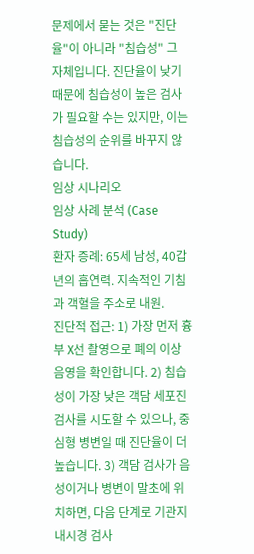문제에서 묻는 것은 "진단율"이 아니라 "침습성" 그 자체입니다. 진단율이 낮기 때문에 침습성이 높은 검사가 필요할 수는 있지만, 이는 침습성의 순위를 바꾸지 않습니다.
임상 시나리오
임상 사례 분석 (Case Study)
환자 증례: 65세 남성, 40갑년의 흡연력. 지속적인 기침과 객혈을 주소로 내원.
진단적 접근: 1) 가장 먼저 흉부 X선 촬영으로 폐의 이상 음영을 확인합니다. 2) 침습성이 가장 낮은 객담 세포진 검사를 시도할 수 있으나, 중심형 병변일 때 진단율이 더 높습니다. 3) 객담 검사가 음성이거나 병변이 말초에 위치하면, 다음 단계로 기관지내시경 검사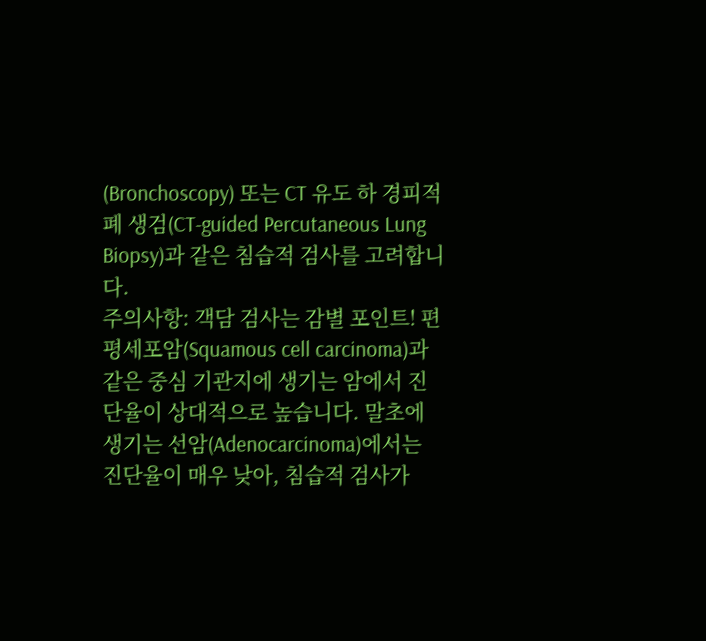(Bronchoscopy) 또는 CT 유도 하 경피적 폐 생검(CT-guided Percutaneous Lung Biopsy)과 같은 침습적 검사를 고려합니다.
주의사항: 객담 검사는 감별 포인트! 편평세포암(Squamous cell carcinoma)과 같은 중심 기관지에 생기는 암에서 진단율이 상대적으로 높습니다. 말초에 생기는 선암(Adenocarcinoma)에서는 진단율이 매우 낮아, 침습적 검사가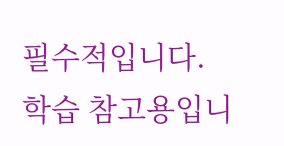필수적입니다.
학습 참고용입니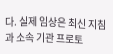다. 실제 임상은 최신 지침과 소속 기관 프로토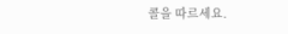콜을 따르세요.